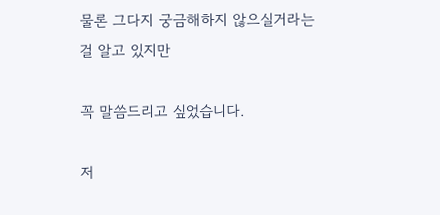물론 그다지 궁금해하지 않으실거라는 걸 알고 있지만

꼭 말씀드리고 싶었습니다.

저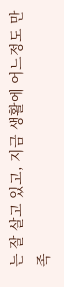는 잘 살고 있고, 지금 생활에 어느정도 만족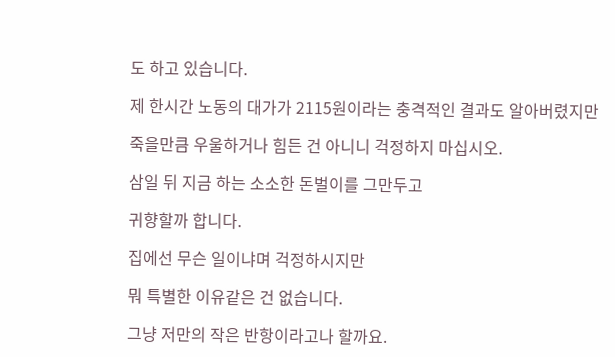도 하고 있습니다.

제 한시간 노동의 대가가 2115원이라는 충격적인 결과도 알아버렸지만

죽을만큼 우울하거나 힘든 건 아니니 걱정하지 마십시오.

삼일 뒤 지금 하는 소소한 돈벌이를 그만두고

귀향할까 합니다.

집에선 무슨 일이냐며 걱정하시지만

뭐 특별한 이유같은 건 없습니다.

그냥 저만의 작은 반항이라고나 할까요.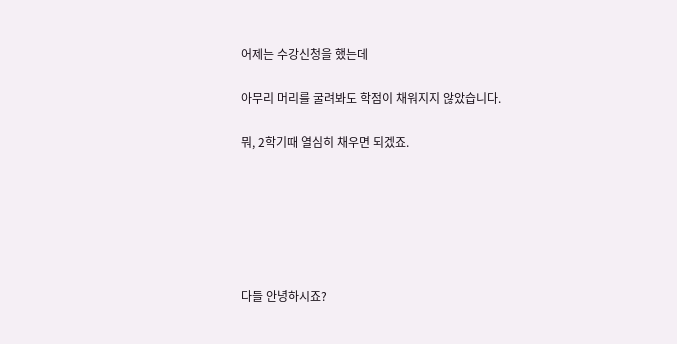어제는 수강신청을 했는데

아무리 머리를 굴려봐도 학점이 채워지지 않았습니다.

뭐, 2학기때 열심히 채우면 되겠죠.






다들 안녕하시죠?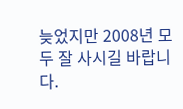늦었지만 2008년 모두 잘 사시길 바랍니다.